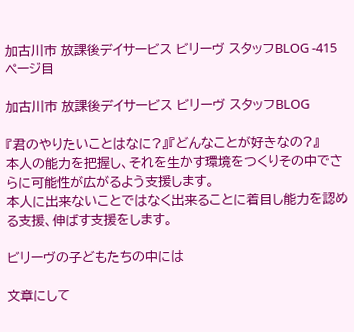加古川市 放課後デイサービス ビリーヴ スタッフBLOG -415ページ目

加古川市 放課後デイサービス ビリーヴ スタッフBLOG

『君のやりたいことはなに?』『どんなことが好きなの?』
本人の能力を把握し、それを生かす環境をつくりその中でさらに可能性が広がるよう支援します。
本人に出来ないことではなく出来ることに着目し能力を認める支援、伸ばす支援をします。

ビリーヴの子どもたちの中には

文章にして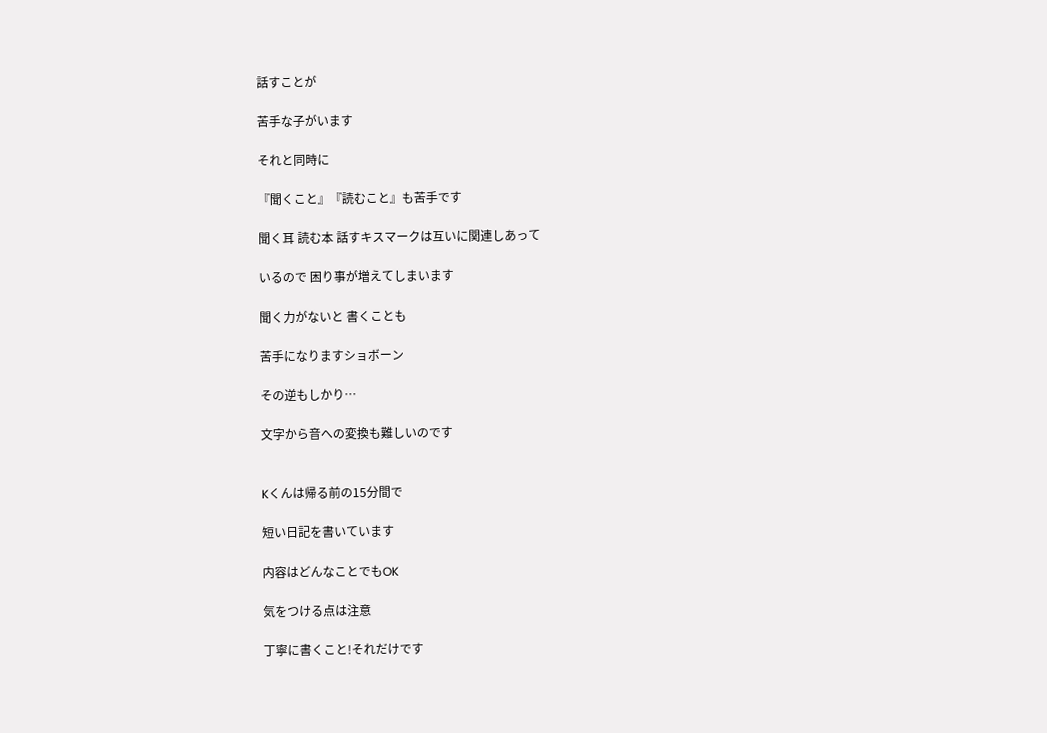話すことが

苦手な子がいます

それと同時に

『聞くこと』『読むこと』も苦手です

聞く耳 読む本 話すキスマークは互いに関連しあって

いるので 困り事が増えてしまいます

聞く力がないと 書くことも

苦手になりますショボーン

その逆もしかり…

文字から音への変換も難しいのです


Kくんは帰る前の15分間で

短い日記を書いています

内容はどんなことでもOK

気をつける点は注意

丁寧に書くこと!それだけです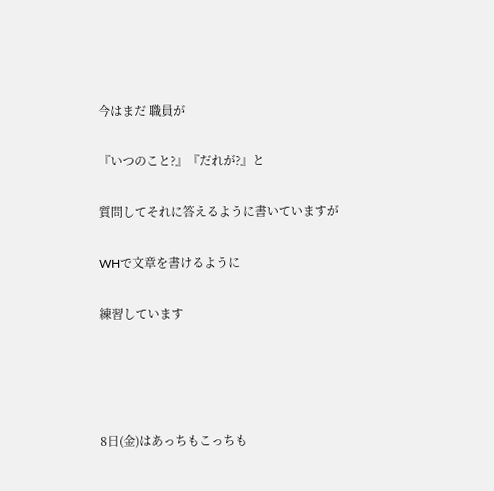今はまだ 職員が

『いつのこと?』『だれが?』と

質問してそれに答えるように書いていますが

WHで文章を書けるように

練習しています




8日(金)はあっちもこっちも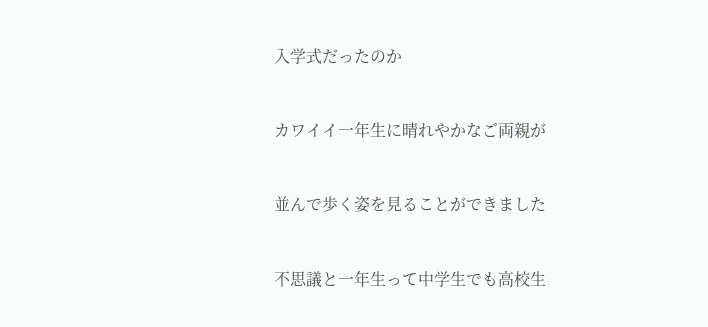入学式だったのか


カワイイ一年生に晴れやかなご両親が


並んで歩く姿を見ることができました


不思議と一年生って中学生でも高校生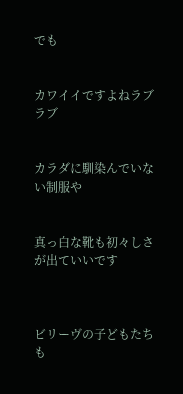でも


カワイイですよねラブラブ


カラダに馴染んでいない制服や


真っ白な靴も初々しさが出ていいです



ビリーヴの子どもたちも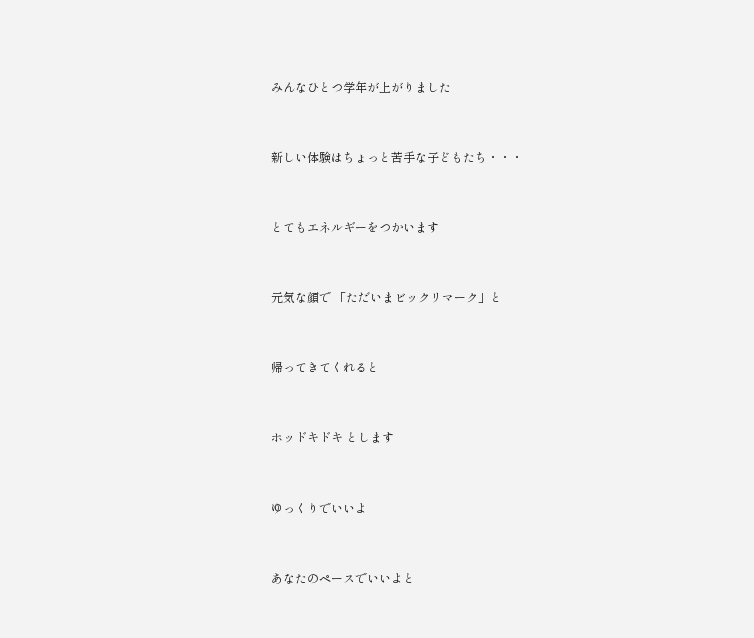みんなひとつ学年が上がりました


新しい体験はちょっと苦手な子どもたち・・・


とてもエネルギーをつかいます


元気な顔で 「ただいまビックリマーク」と


帰ってきてくれると


ホッドキドキ とします


ゆっくりでいいよ


あなたのペースでいいよと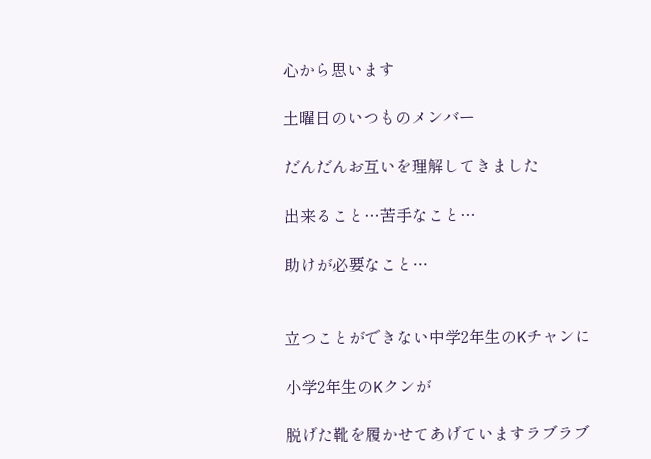心から思います

土曜日のいつものメンバー

だんだんお互いを理解してきました

出来ること…苦手なこと…

助けが必要なこと…


立つことができない中学2年生のKチャンに

小学2年生のKクンが

脱げた靴を履かせてあげていますラブラブ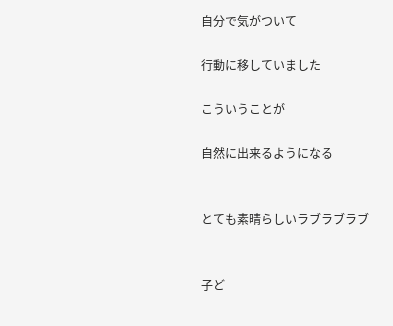自分で気がついて

行動に移していました

こういうことが

自然に出来るようになる


とても素晴らしいラブラブラブ


子ど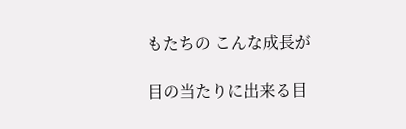もたちの こんな成長が

目の当たりに出来る目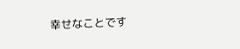幸せなことです